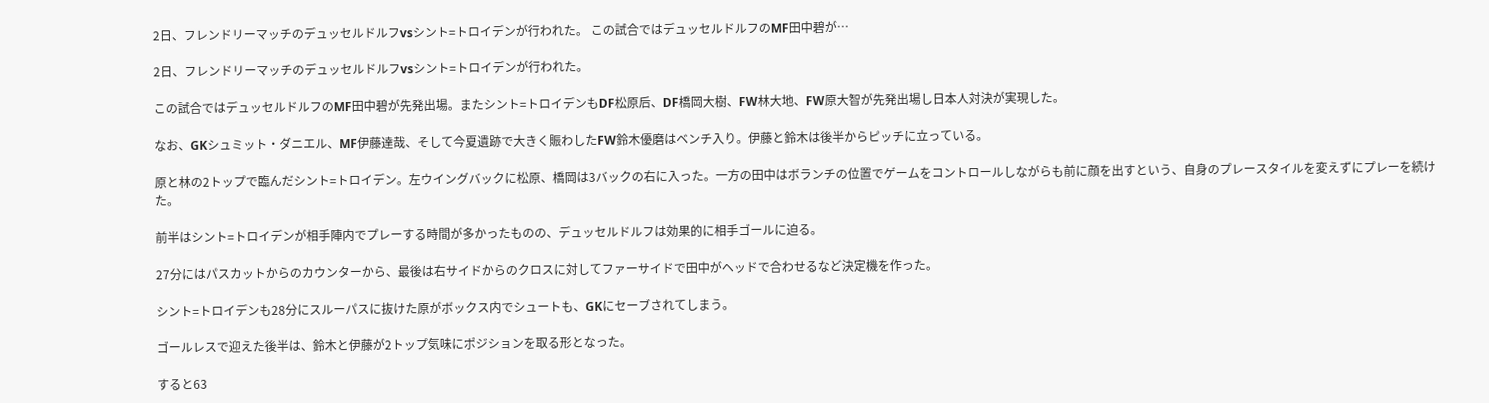2日、フレンドリーマッチのデュッセルドルフvsシント=トロイデンが行われた。 この試合ではデュッセルドルフのMF田中碧が…

2日、フレンドリーマッチのデュッセルドルフvsシント=トロイデンが行われた。

この試合ではデュッセルドルフのMF田中碧が先発出場。またシント=トロイデンもDF松原后、DF橋岡大樹、FW林大地、FW原大智が先発出場し日本人対決が実現した。

なお、GKシュミット・ダニエル、MF伊藤達哉、そして今夏遺跡で大きく賑わしたFW鈴木優磨はベンチ入り。伊藤と鈴木は後半からピッチに立っている。

原と林の2トップで臨んだシント=トロイデン。左ウイングバックに松原、橋岡は3バックの右に入った。一方の田中はボランチの位置でゲームをコントロールしながらも前に顔を出すという、自身のプレースタイルを変えずにプレーを続けた。

前半はシント=トロイデンが相手陣内でプレーする時間が多かったものの、デュッセルドルフは効果的に相手ゴールに迫る。

27分にはパスカットからのカウンターから、最後は右サイドからのクロスに対してファーサイドで田中がヘッドで合わせるなど決定機を作った。

シント=トロイデンも28分にスルーパスに抜けた原がボックス内でシュートも、GKにセーブされてしまう。

ゴールレスで迎えた後半は、鈴木と伊藤が2トップ気味にポジションを取る形となった。

すると63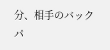分、相手のバックパ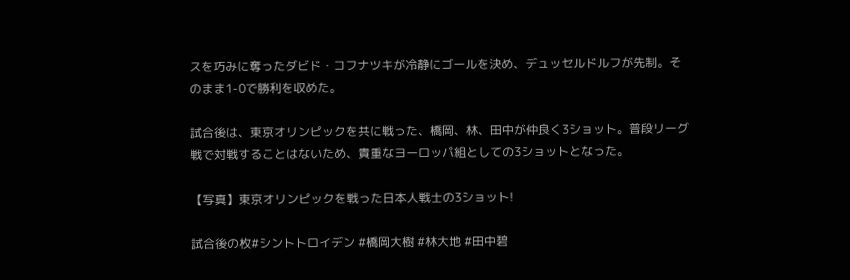スを巧みに奪ったダビド・コフナツキが冷静にゴールを決め、デュッセルドルフが先制。そのまま1-0で勝利を収めた。

試合後は、東京オリンピックを共に戦った、橋岡、林、田中が仲良く3ショット。普段リーグ戦で対戦することはないため、貴重なヨーロッパ組としての3ショットとなった。

【写真】東京オリンピックを戦った日本人戦士の3ショット!

試合後の枚#シントトロイデン #橋岡大樹 #林大地 #田中碧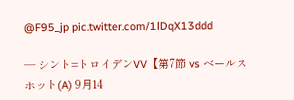@F95_jp pic.twitter.com/1lDqX13ddd

— シント=トロイデンVV【第7節 vs ベールスホット(A) 9月14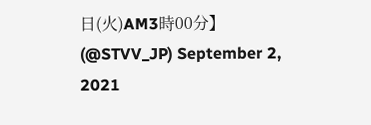日(火)AM3時00分】 (@STVV_JP) September 2, 2021